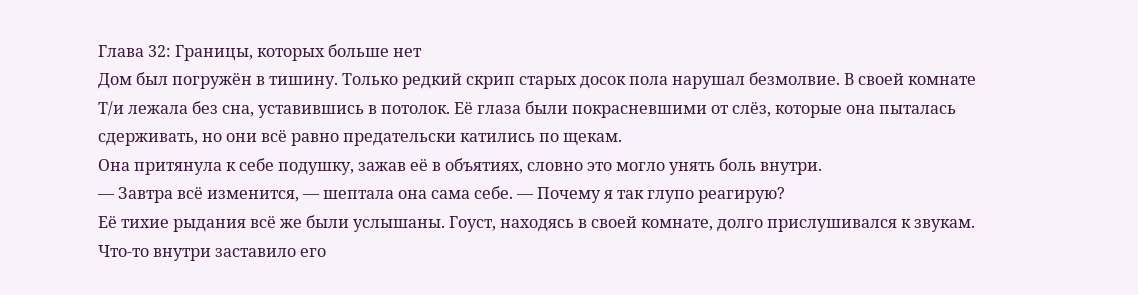Глава 32: Границы, которых больше нет
Дом был погружён в тишину. Только редкий скрип старых досок пола нарушал безмолвие. В своей комнате Т/и лежала без сна, уставившись в потолок. Её глаза были покрасневшими от слёз, которые она пыталась сдерживать, но они всё равно предательски катились по щекам.
Она притянула к себе подушку, зажав её в объятиях, словно это могло унять боль внутри.
— Завтра всё изменится, — шептала она сама себе. — Почему я так глупо реагирую?
Её тихие рыдания всё же были услышаны. Гоуст, находясь в своей комнате, долго прислушивался к звукам. Что-то внутри заставило его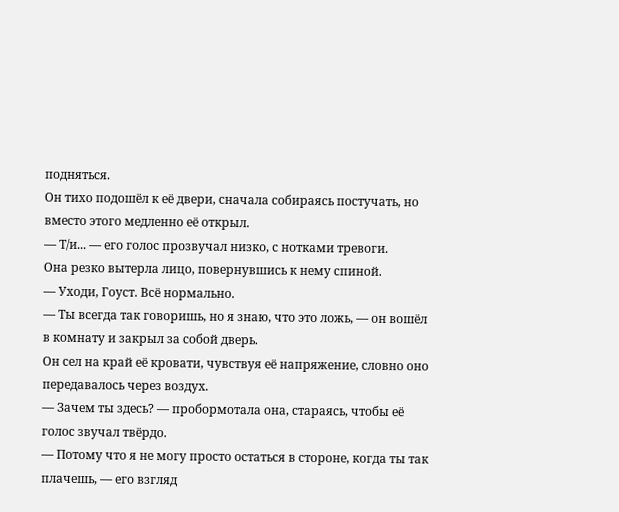подняться.
Он тихо подошёл к её двери, сначала собираясь постучать, но вместо этого медленно её открыл.
— Т/и... — его голос прозвучал низко, с нотками тревоги.
Она резко вытерла лицо, повернувшись к нему спиной.
— Уходи, Гоуст. Всё нормально.
— Ты всегда так говоришь, но я знаю, что это ложь, — он вошёл в комнату и закрыл за собой дверь.
Он сел на край её кровати, чувствуя её напряжение, словно оно передавалось через воздух.
— Зачем ты здесь? — пробормотала она, стараясь, чтобы её голос звучал твёрдо.
— Потому что я не могу просто остаться в стороне, когда ты так плачешь, — его взгляд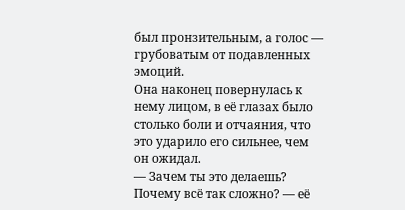был пронзительным, а голос — грубоватым от подавленных эмоций.
Она наконец повернулась к нему лицом, в её глазах было столько боли и отчаяния, что это ударило его сильнее, чем он ожидал.
— Зачем ты это делаешь? Почему всё так сложно? — её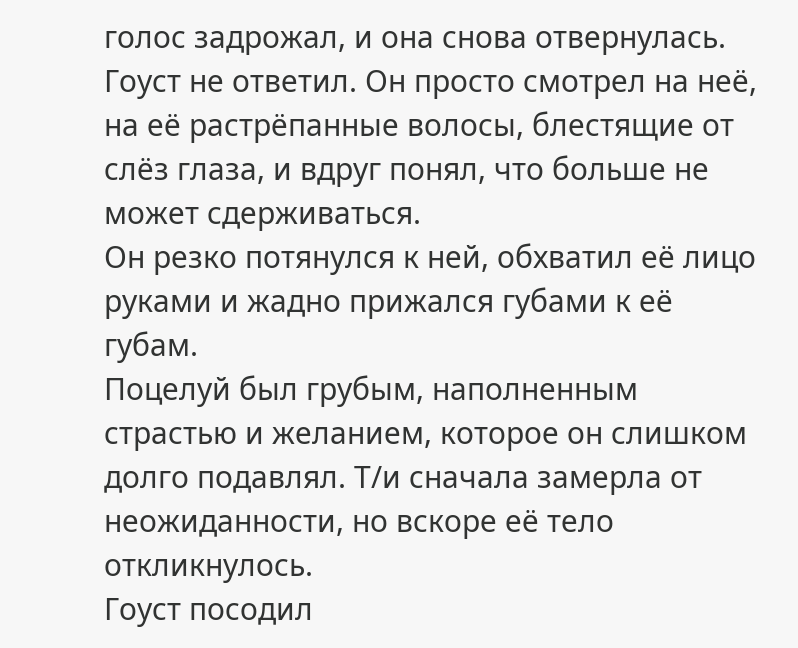голос задрожал, и она снова отвернулась.
Гоуст не ответил. Он просто смотрел на неё, на её растрёпанные волосы, блестящие от слёз глаза, и вдруг понял, что больше не может сдерживаться.
Он резко потянулся к ней, обхватил её лицо руками и жадно прижался губами к её губам.
Поцелуй был грубым, наполненным страстью и желанием, которое он слишком долго подавлял. Т/и сначала замерла от неожиданности, но вскоре её тело откликнулось.
Гоуст посодил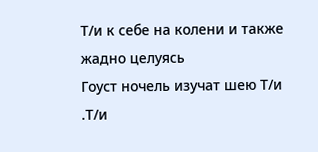Т/и к себе на колени и также жадно целуясь
Гоуст ночель изучат шею Т/и
.Т/и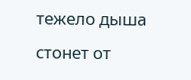тежело дыша стонет от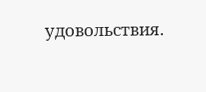удовольствия.